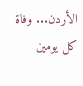الأردن... وفاة كل يومين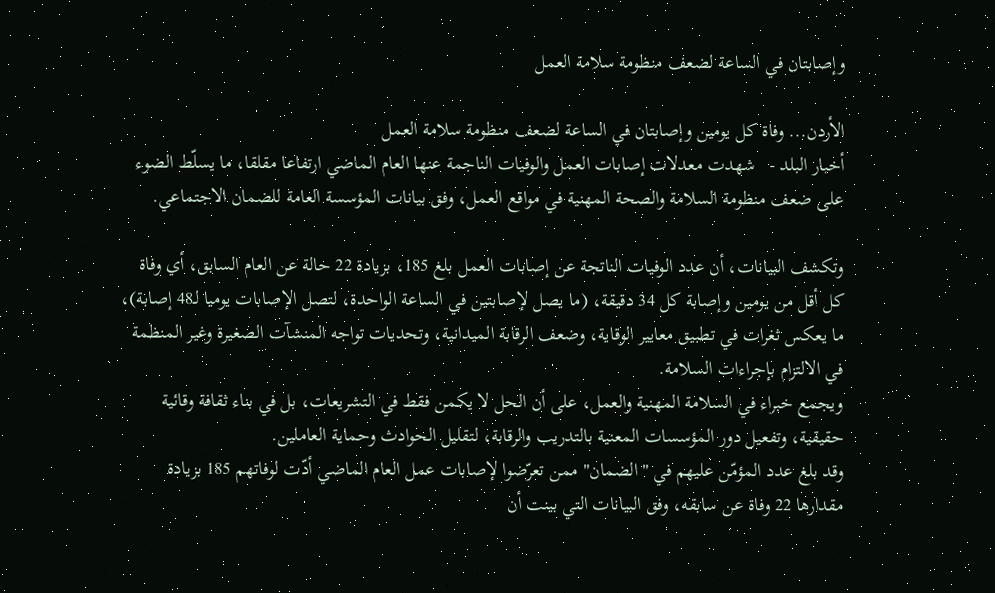وإصابتان في الساعة لضعف منظومة سلامة العمل

الأردن... وفاة كل يومين وإصابتان في الساعة لضعف منظومة سلامة العمل
أخبار البلد -   شهدت معدلات إصابات العمل والوفيات الناجمة عنها العام الماضي ارتفاعا مقلقا، ما يسلّط الضوء على ضعف منظومة السلامة والصحة المهنية في مواقع العمل، وفق بيانات المؤسسة العامة للضمان الاجتماعي.

وتكشف البيانات، أن عدد الوفيات الناتجة عن إصابات العمل بلغ 185، بزيادة 22 حالة عن العام السابق، أي وفاة كل أقل من يومين وإصابة كل 34 دقيقة، (ما يصل لإصابتين في الساعة الواحدة، لتصل الإصابات يوميا لـ48 إصابة)، ما يعكس ثغرات في تطبيق معايير الوقاية، وضعف الرقابة الميدانية، وتحديات تواجه المنشآت الصغيرة وغير المنظمة في الالتزام بإجراءات السلامة.
ويجمع خبراء في السلامة المهنية والعمل، على أن الحل لا يكمن فقط في التشريعات، بل في بناء ثقافة وقائية حقيقية، وتفعيل دور المؤسسات المعنية بالتدريب والرقابة، لتقليل الحوادث وحماية العاملين.
وقد بلغ عدد المؤمّن عليهم في "الضمان" ممن تعرّضوا لإصابات عمل العام الماضي أدّت لوفاتهم 185 بزيادة مقدارها 22 وفاة عن سابقه، وفق البيانات التي بينت أن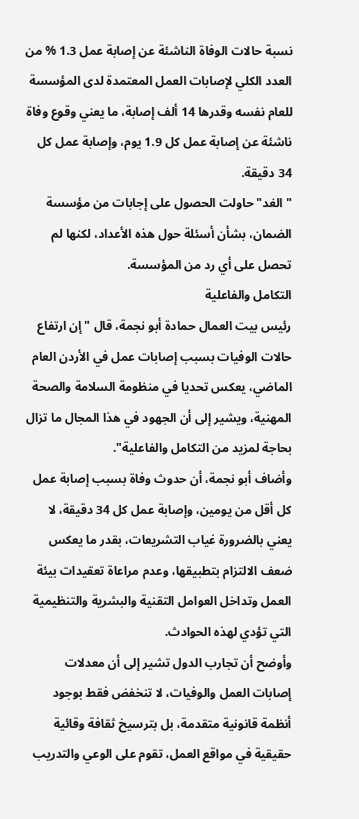نسبة حالات الوفاة الناشئة عن إصابة عمل 1.3 % من العدد الكلي لإصابات العمل المعتمدة لدى المؤسسة للعام نفسه وقدرها 14 ألف إصابة، ما يعني وقوع وفاة ناشئة عن إصابة عمل كل 1.9 يوم، وإصابة عمل كل 34 دقيقة.
"الغد" حاولت الحصول على إجابات من مؤسسة الضمان، بشأن أسئلة حول هذه الأعداد، لكنها لم تحصل على أي رد من المؤسسة.
التكامل والفاعلية
رئيس بيت العمال حمادة أبو نجمة، قال "إن ارتفاع حالات الوفيات بسبب إصابات عمل في الأردن العام الماضي، يعكس تحديا في منظومة السلامة والصحة المهنية، ويشير إلى أن الجهود في هذا المجال ما تزال بحاجة لمزيد من التكامل والفاعلية".
وأضاف أبو نجمة، أن حدوث وفاة بسبب إصابة عمل كل أقل من يومين، وإصابة عمل كل 34 دقيقة، لا يعني بالضرورة غياب التشريعات، بقدر ما يعكس ضعف الالتزام بتطبيقها، وعدم مراعاة تعقيدات بيئة العمل وتداخل العوامل التقنية والبشرية والتنظيمية التي تؤدي لهذه الحوادث.
وأوضح أن تجارب الدول تشير إلى أن معدلات إصابات العمل والوفيات، لا تنخفض فقط بوجود أنظمة قانونية متقدمة، بل بترسيخ ثقافة وقائية حقيقية في مواقع العمل، تقوم على الوعي والتدريب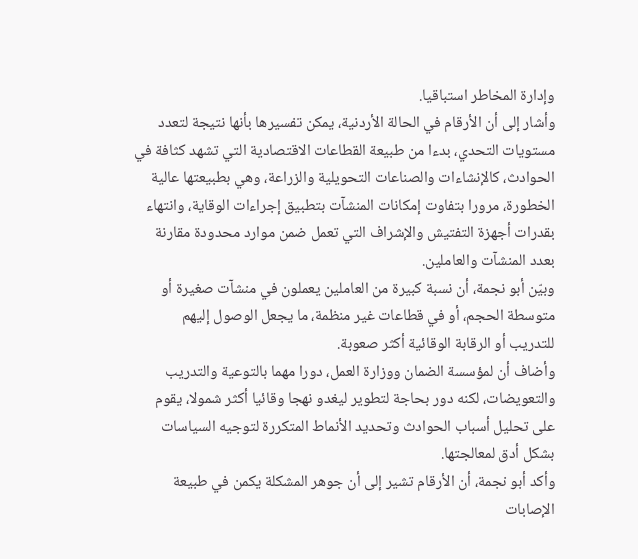وإدارة المخاطر استباقيا.
وأشار إلى أن الأرقام في الحالة الأردنية، يمكن تفسيرها بأنها نتيجة لتعدد مستويات التحدي، بدءا من طبيعة القطاعات الاقتصادية التي تشهد كثافة في الحوادث، كالإنشاءات والصناعات التحويلية والزراعة، وهي بطبيعتها عالية الخطورة، مرورا بتفاوت إمكانات المنشآت بتطبيق إجراءات الوقاية، وانتهاء بقدرات أجهزة التفتيش والإشراف التي تعمل ضمن موارد محدودة مقارنة بعدد المنشآت والعاملين.
وبيّن أبو نجمة، أن نسبة كبيرة من العاملين يعملون في منشآت صغيرة أو متوسطة الحجم، أو في قطاعات غير منظمة، ما يجعل الوصول إليهم للتدريب أو الرقابة الوقائية أكثر صعوبة.
وأضاف أن لمؤسسة الضمان ووزارة العمل، دورا مهما بالتوعية والتدريب والتعويضات، لكنه دور بحاجة لتطوير ليغدو نهجا وقائيا أكثر شمولا، يقوم على تحليل أسباب الحوادث وتحديد الأنماط المتكررة لتوجيه السياسات بشكل أدق لمعالجتها.
وأكد أبو نجمة، أن الأرقام تشير إلى أن جوهر المشكلة يكمن في طبيعة الإصابات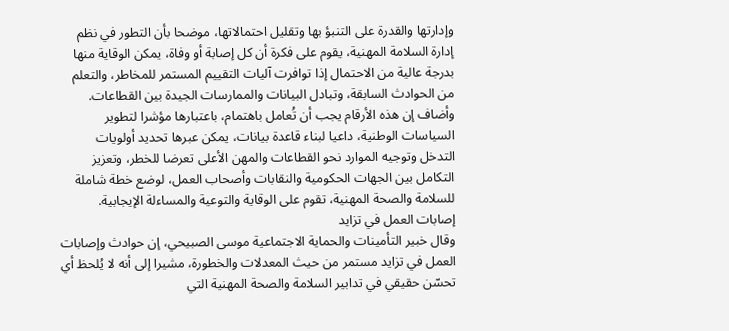وإدارتها والقدرة على التنبؤ بها وتقليل احتمالاتها، موضحا بأن التطور في نظم إدارة السلامة المهنية، يقوم على فكرة أن كل إصابة أو وفاة، يمكن الوقاية منها بدرجة عالية من الاحتمال إذا توافرت آليات التقييم المستمر للمخاطر، والتعلم من الحوادث السابقة، وتبادل البيانات والممارسات الجيدة بين القطاعات.
وأضاف إن هذه الأرقام يجب أن تُعامل باهتمام، باعتبارها مؤشرا لتطوير السياسات الوطنية، داعيا لبناء قاعدة بيانات، يمكن عبرها تحديد أولويات التدخل وتوجيه الموارد نحو القطاعات والمهن الأعلى تعرضا للخطر، وتعزيز التكامل بين الجهات الحكومية والنقابات وأصحاب العمل، لوضع خطة شاملة للسلامة والصحة المهنية، تقوم على الوقاية والتوعية والمساءلة الإيجابية.
إصابات العمل في تزايد
وقال خبير التأمينات والحماية الاجتماعية موسى الصبيحي، إن حوادث وإصابات العمل في تزايد مستمر من حيث المعدلات والخطورة، مشيرا إلى أنه لا يُلحظ أي تحسّن حقيقي في تدابير السلامة والصحة المهنية التي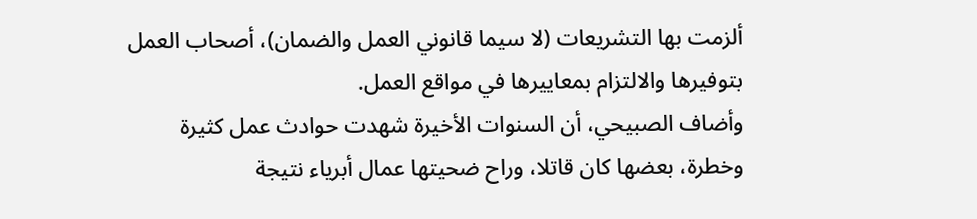ألزمت بها التشريعات (لا سيما قانوني العمل والضمان)، أصحاب العمل بتوفيرها والالتزام بمعاييرها في مواقع العمل.
وأضاف الصبيحي، أن السنوات الأخيرة شهدت حوادث عمل كثيرة وخطرة، بعضها كان قاتلا، وراح ضحيتها عمال أبرياء نتيجة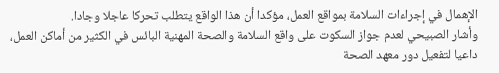الإهمال في إجراءات السلامة بمواقع العمل، مؤكدا أن هذا الواقع يتطلب تحركا عاجلا وجادا.
وأشار الصبيحي لعدم جواز السكوت على واقع السلامة والصحة المهنية البائس في الكثير من أماكن العمل، داعيا لتفعيل دور معهد الصحة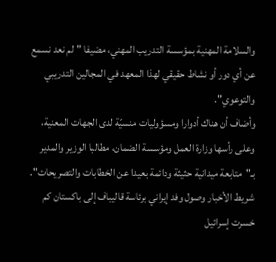والسلامة المهنية بمؤسسة التدريب المهني، مضيفا "لم نعد نسمع عن أي دور أو نشاط حقيقي لهذا المعهد في المجالين التدريبي والتوعوي".
وأضاف أن هناك أدوارا ومسؤوليات منسيّة لدى الجهات المعنية، وعلى رأسها وزارة العمل ومؤسسة الضمان، مطالبا الوزير والمدير بـ"متابعة ميدانية حثيثة ودائمة بعيدا عن الخطابات والتصريحات".
شريط الأخبار وصول وفد إيراني برئاسة قاليباف إلى باكستان كم خسرت إسرائيل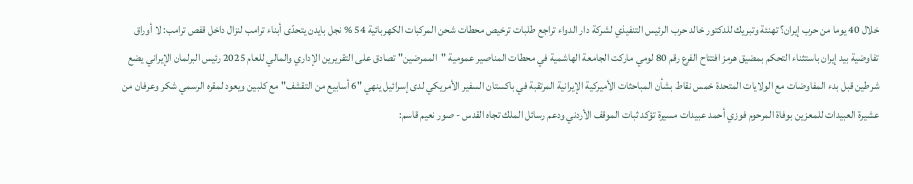خلال 40 يوما من حرب إيران؟ تهنئة وتبريك للدكتور خالد حرب الرئيس التنفيذي لشركة دار الدواء تراجع طلبات ترخيص محطات شحن المركبات الكهربائية 54 % نجل بايدن يتحدّى أبناء ترامب لنزال داخل قفص ترامب: لا أوراق تفاوضية بيد إيران باستثناء التحكم بمضيق هرمز افتتاح الفرع رقم 80 لومي ماركت الجامعة الهاشمية في محطات المناصير عمومية "الممرضين" تصادق على التقريرين الإداري والمالي للعام 2025 رئيس البرلمان الإيراني يضع شرطين قبل بدء المفاوضات مع الولايات المتحدة خمس نقاط بشأن المباحثات الأميركية الإيرانية المرتقبة في باكستان السفير الأمريكي لدى إسرائيل ينهي "6 أسابيع من التقشف" مع كلبين ويعود لمقره الرسمي شكر وعرفان من عشيرة العبيدات للمعزين بوفاة المرحوم فوزي أحمد عبيدات مسيرة تؤكد ثبات الموقف الأردني ودعم رسائل الملك تجاه القدس - صور نعيم قاسم: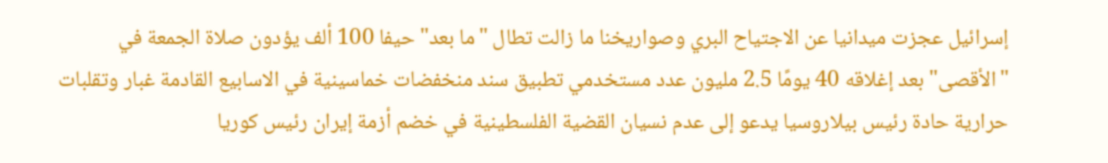إسرائيل عجزت ميدانيا عن الاجتياح البري وصواريخنا ما زالت تطال "ما بعد" حيفا 100 ألف يؤدون صلاة الجمعة في "الأقصى" بعد إغلاقه 40 يومًا 2.5 مليون عدد مستخدمي تطبيق سند منخفضات خماسينية في الاسابيع القادمة غبار وتقلبات حرارية حادة رئيس بيلاروسيا يدعو إلى عدم نسيان القضية الفلسطينية في خضم أزمة إيران رئيس كوريا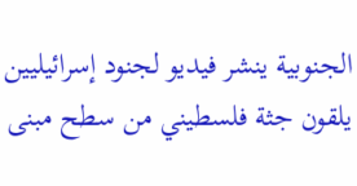الجنوبية ينشر فيديو لجنود إسرائيليين يلقون جثة فلسطيني من سطح مبنى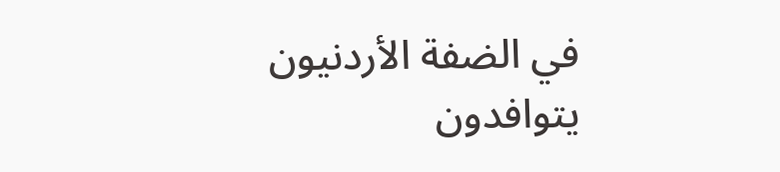في الضفة الأردنيون يتوافدون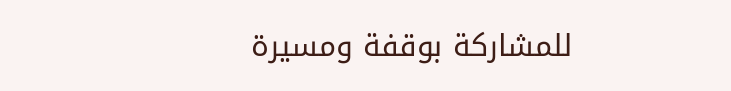للمشاركة بوقفة ومسيرة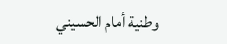وطنية أمام الحسيني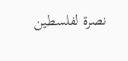نصرة لفلسطين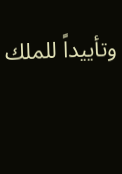وتأييداً للملك